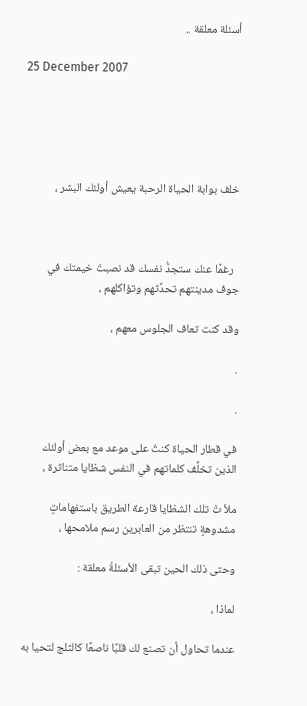أسئلة معلقة ..

25 December 2007





خلف بوابة الحياة الرحبة يعيش أولئك البشر ،



  رغمًا عنك ستجدُّ نفسك قد نصبتَ خيمتك في جوف مدينتهم تحدِّثهم وتؤاكلهم ،

وقد كنت تعاف الجلوس معهم ،

.

.

في قطار الحياة كنتُ على موعد مع بعض أولئك الذين تخلِّف كلماتهم في النفس شظايا متناثرة ،

ملأ تْ تلك الشظايا قارعة الطريق باستفهاماتٍ مشدوهةٍ تنتظر من العابرين رسم ملامحها ،

وحتى ذلك الحين تبقى الأسئلةُ معلقة :

لماذا ،

عندما تحاول أن تصنع لك قلبًا ناصعًا كالثلج لتحيا به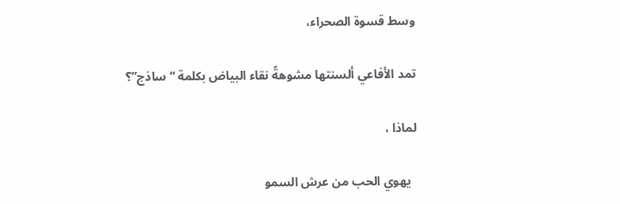وسط قسوة الصحراء،

تمد الأفاعي ألسنتها مشوهةً نقاء البياض بكلمة “ساذج”؟

لماذا ،

  يهوي الحب من عرش السمو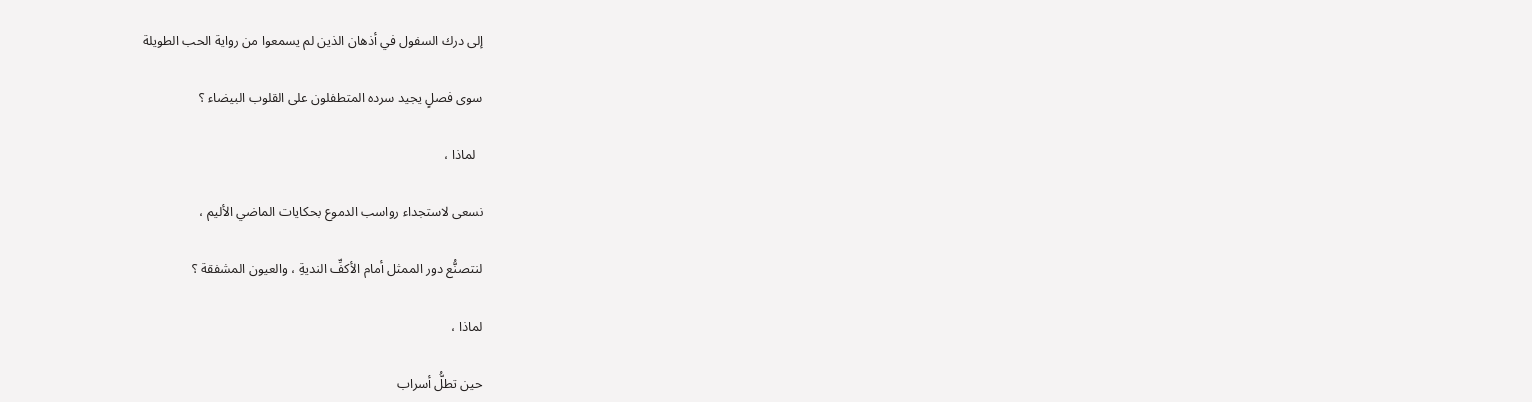إلى درك السفول في أذهان الذين لم يسمعوا من رواية الحب الطويلة

سوى فصلٍ يجيد سرده المتطفلون على القلوب البيضاء ؟

  لماذا ،

نسعى لاستجداء رواسب الدموع بحكايات الماضي الأليم ،

لنتصنُّع دور الممثل أمام الأكفِّ النديةِ ، والعيون المشفقة ؟

لماذا ،

حين تطلُّ أسراب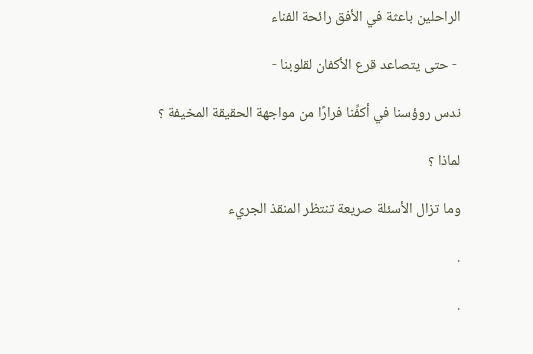الراحلين باعثة في الأفق رائحة الفناء

 - حتى يتصاعد قرع الأكفان لقلوبنا -

ندس روؤسنا في أكفِّنا فرارًا من مواجهة الحقيقة المخيفة ؟

لماذا ؟

وما تزال الأسئلة صريعة تنتظر المنقذ الجريء

.

.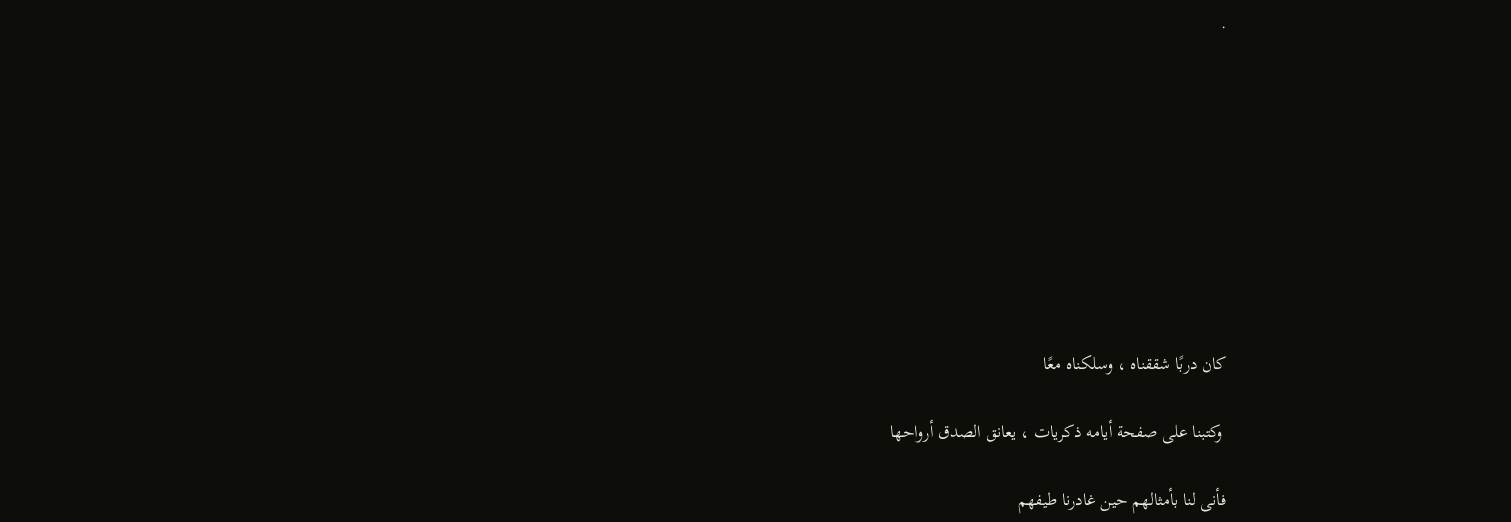.









كان دربًا شققناه ، وسلكناه معًا

 وكتبنا على صفحة أيامه ذكريات ، يعانق الصدق أرواحها

فأنى لنا بأمثالهم حين غادرنا طيفهم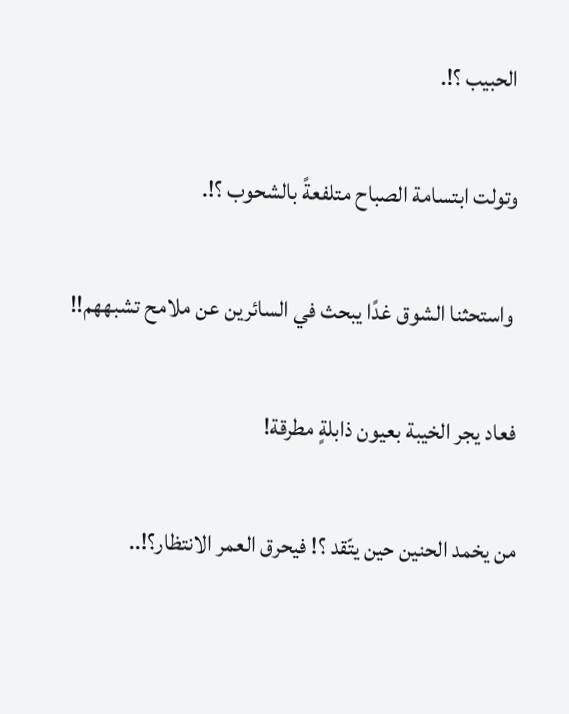الحبيب ؟!.

وتولت ابتسامة الصباح متلفعةً بالشحوب ؟!.

 واستحثنا الشوق غدًا يبحث في السائرين عن ملامح تشبههم!!

فعاد يجر الخيبة بعيون ذابلةٍ مطرقة!

من يخمد الحنين حين يتّقد ؟! فيحرق العمر الانتظار؟!..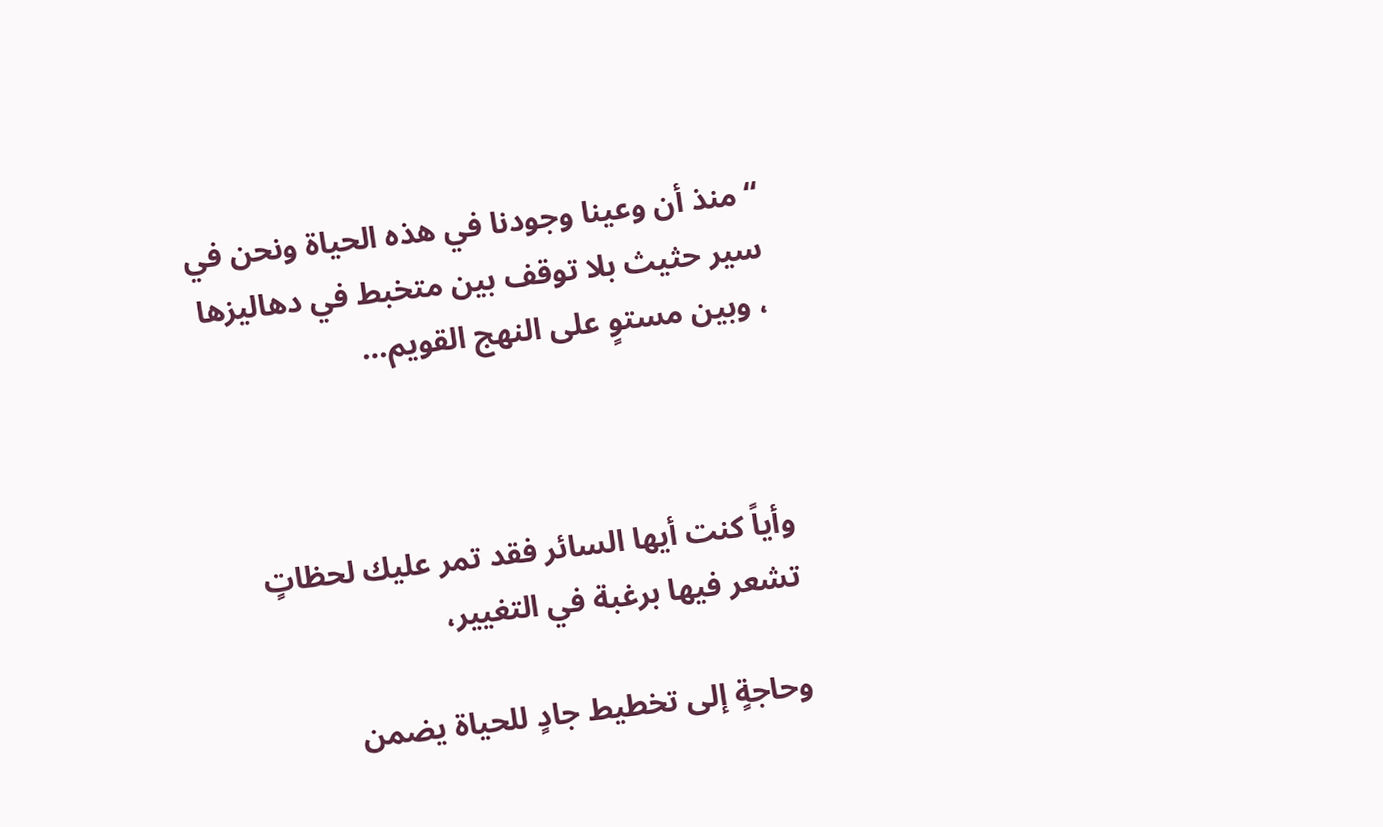“منذ أن وعينا وجودنا في هذه الحياة ونحن في سير حثيث بلا توقف بين متخبط في دهاليزها ، وبين مستوٍ على النهج القويم…



وأياً كنت أيها السائر فقد تمر عليك لحظاتٍ تشعر فيها برغبة في التغيير،

وحاجةٍ إلى تخطيط جادٍ للحياة يضمن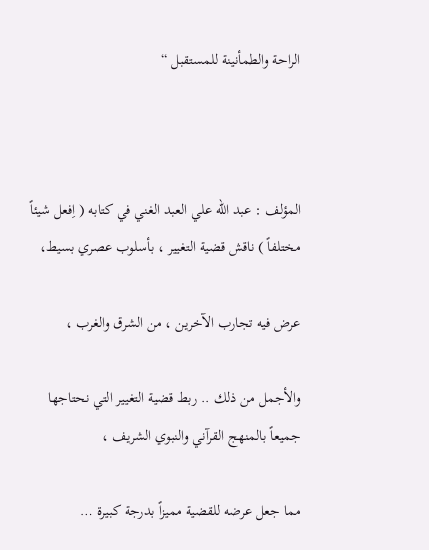الراحة والطمأنينة للمستقبل “



المؤلف : عبد الله علي العبد الغني في كتابه ( اِفعل شيئاً مختلفاً ) ناقش قضية التغيير ، بأسلوب عصري بسيط،

عرض فيه تجارب الآخرين ، من الشرق والغرب ،

والأجمل من ذلك .. ربط قضية التغيير التي نحتاجها جميعاً بالمنهج القرآني والنبوي الشريف ،

مما جعل عرضه للقضية مميزاً بدرجة كبيرة …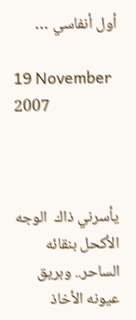أول أنفاسي …

19 November 2007



يأسرني ذاك  الوجه الأكحل بنقائه الساحر.. وبريق عيونه الأخاذ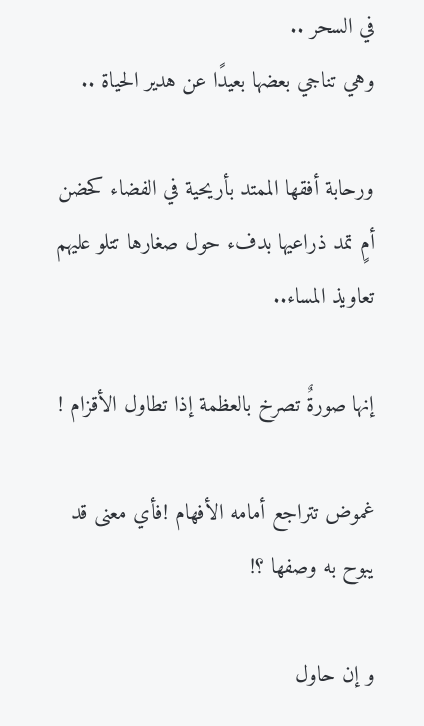في السحر ..
وهي تناجي بعضها بعيدًا عن هدير الحياة ..

ورحابة أفقها الممتد بأريحية في الفضاء كحضن أمٍ تمد ذراعيها بدفء حول صغارها تتلو عليهم تعاويذ المساء..

إنها صورةٌ تصرخ بالعظمة إذا تطاول الأقزام !

غموض تتراجع أمامه الأفهام !فأي معنى قد يبوح به وصفها ؟!

و إن حاول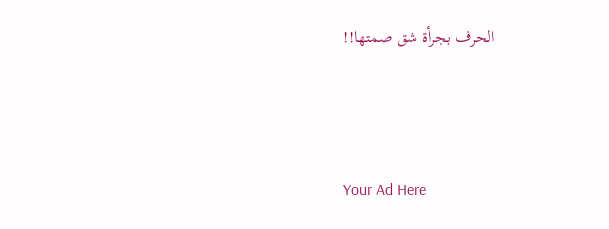الحرف بجرأة شق صمتها!!





Your Ad Here